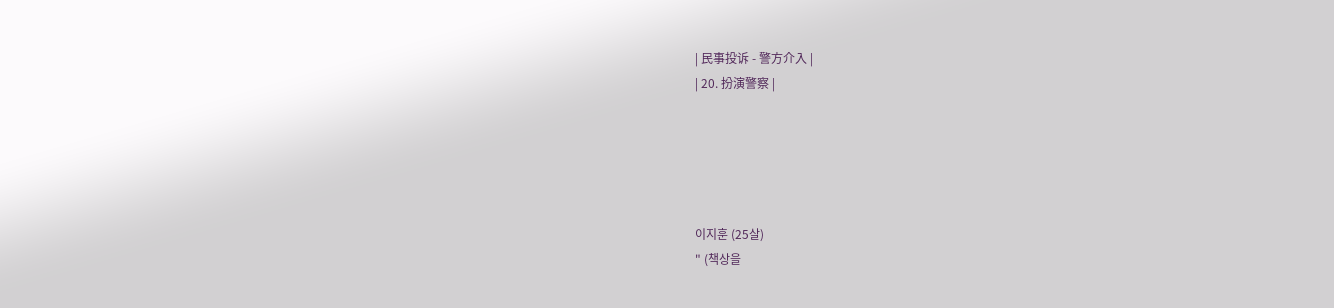| 民事投诉 - 警方介入 |
| 20. 扮演警察 |





이지훈 (25살)
" (책상을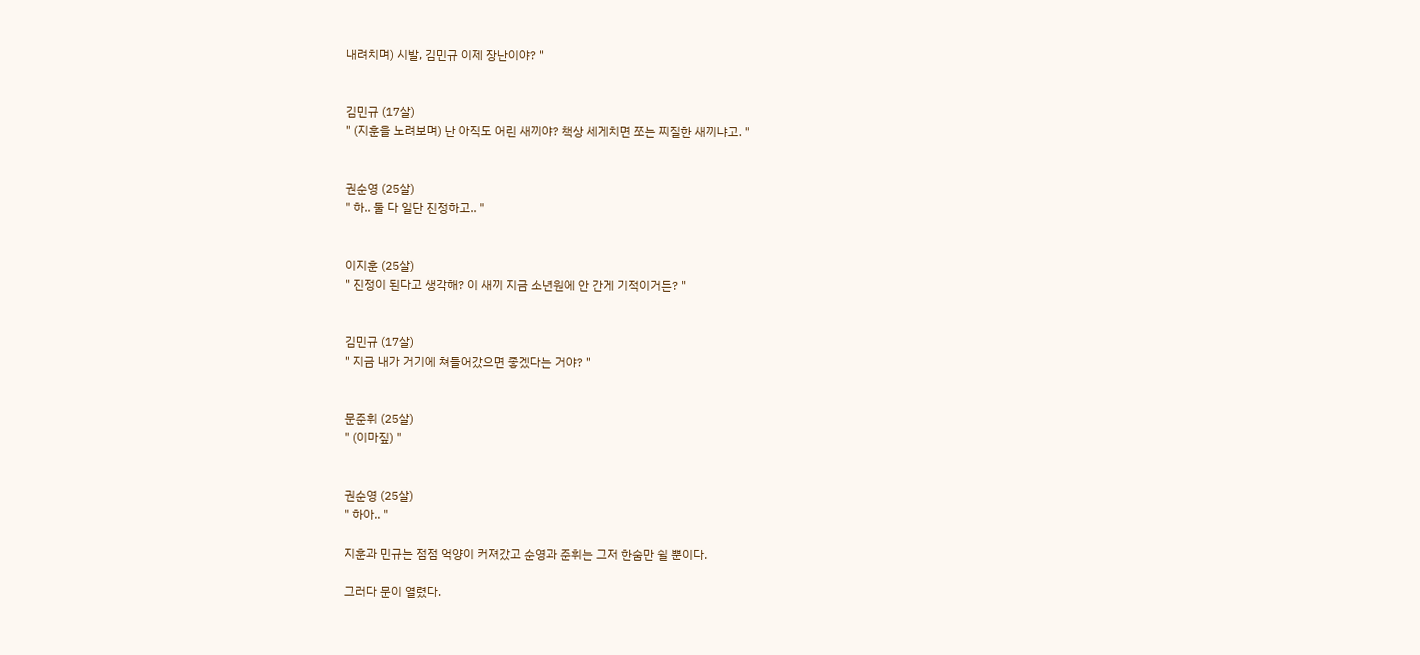내려치며) 시발, 김민규 이제 장난이야? "


김민규 (17살)
" (지훈을 노려보며) 난 아직도 어린 새끼야? 책상 세게치면 쪼는 찌질한 새끼냐고. "


권순영 (25살)
" 하.. 둘 다 일단 진정하고.. "


이지훈 (25살)
" 진정이 된다고 생각해? 이 새끼 지금 소년원에 안 간게 기적이거든? "


김민규 (17살)
" 지금 내가 거기에 쳐들어갔으면 좋겠다는 거야? "


문준휘 (25살)
" (이마짚) "


권순영 (25살)
" 하아.. "

지훈과 민규는 점점 억양이 커져갔고 순영과 준휘는 그저 한숨만 쉴 뿐이다.

그러다 문이 열렸다.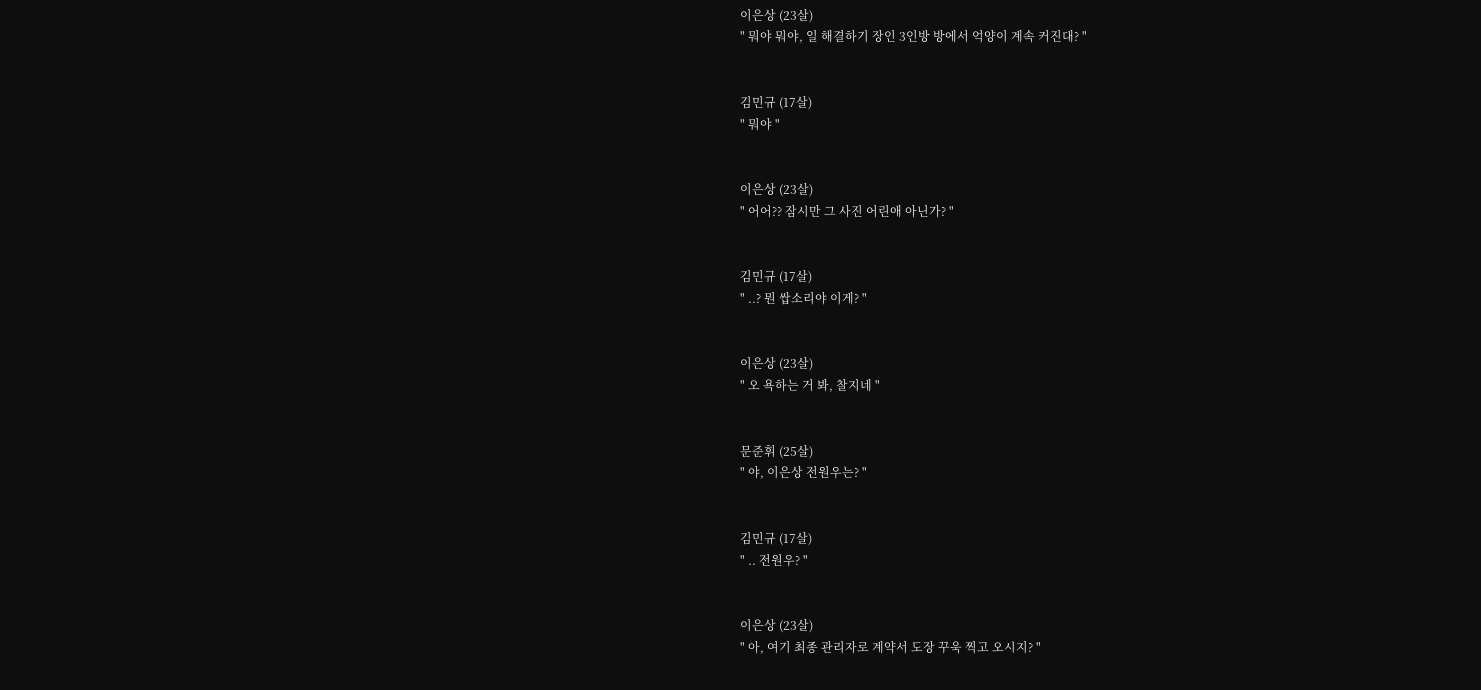이은상 (23살)
" 뭐야 뭐야, 일 해결하기 장인 3인방 방에서 억양이 계속 커진대? "


김민규 (17살)
" 뭐야 "


이은상 (23살)
" 어어?? 잠시만 그 사진 어린애 아닌가? "


김민규 (17살)
" ..? 뭔 쌉소리야 이게? "


이은상 (23살)
" 오 욕하는 거 봐, 찰지네 "


문준휘 (25살)
" 야, 이은상 전원우는? "


김민규 (17살)
" .. 전원우? "


이은상 (23살)
" 아, 여기 최종 관리자로 계약서 도장 꾸욱 찍고 오시지? "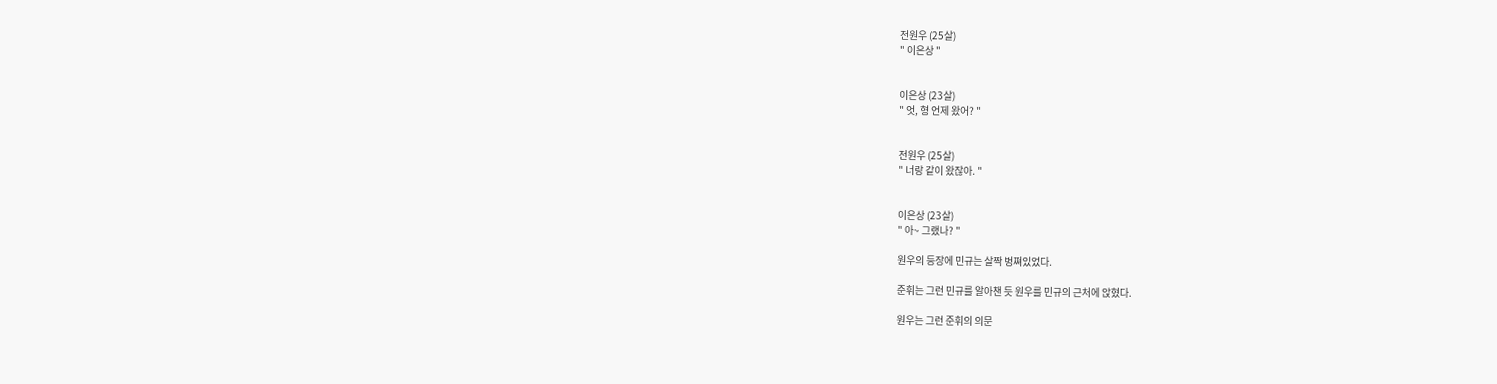전원우 (25살)
" 이은상 "


이은상 (23살)
" 엇, 형 언제 왔어? "


전원우 (25살)
" 너랑 같이 왔잖아. "


이은상 (23살)
" 아~ 그랬나? "

원우의 등장에 민규는 살짝 벙쪄있었다.

준휘는 그런 민규를 알아챈 듯 원우를 민규의 근처에 앉혔다.

원우는 그런 준휘의 의문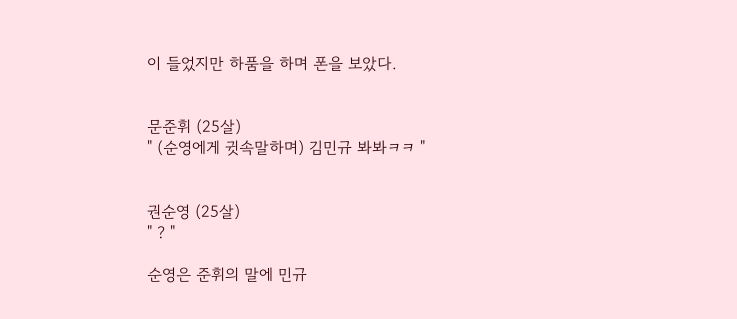이 들었지만 하품을 하며 폰을 보았다.


문준휘 (25살)
" (순영에게 귓속말하며) 김민규 봐봐ㅋㅋ "


권순영 (25살)
" ? "

순영은 준휘의 말에 민규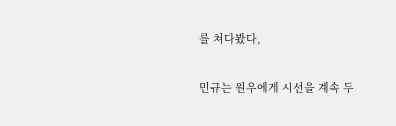를 쳐다봤다,

민규는 원우에게 시선을 계속 두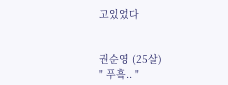고있었다


권순영 (25살)
" 푸흨.. "